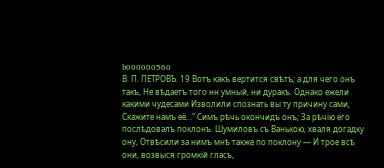b000000560
В. П. ПЕТРОВЪ. 19 Вотъ какъ вертится свѣтъ; а для чего онъ такъ, Не вѣдаетъ того нн умный, ни дуракъ. Однако ежели какими чудесами Изволили спознать вы ту причину сами, Скажите намъ её..." Симъ рѣчь окончидъ онъ; За рѣчію его послѣдовалъ поклонъ. Шумиловъ съ Ванькою, хваля догадку ону, Отвѣсили за нимъ мнѣ также по поклону — И трое всѣ они, возвыся громкій гласъ,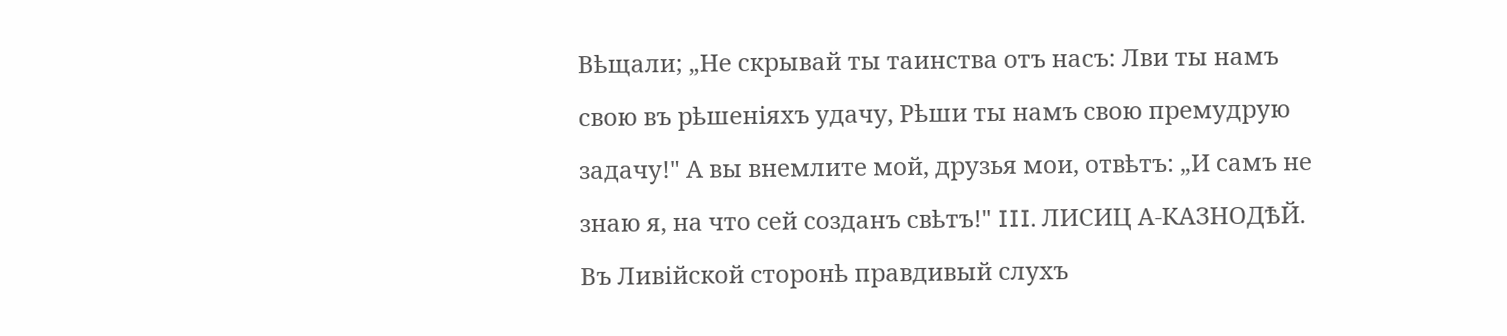Вѣщали; „Не скрывай ты таинства отъ насъ: Лви ты намъ свою въ рѣшеніяхъ удачу, Рѣши ты намъ свою премудрую задачу!" А вы внемлите мой, друзья мои, отвѣтъ: „И самъ не знаю я, на что сей созданъ свѣтъ!" III. ЛИСИЦ А-КАЗНОДѢЙ. Въ Ливійской сторонѣ правдивый слухъ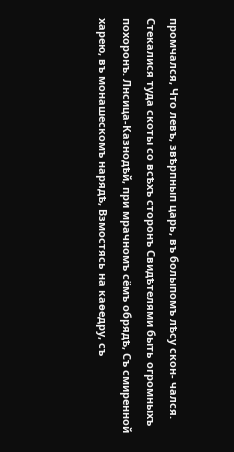промчался, Что левъ, звѣрпнып царь, въ болыпомъ лѣсу скон- чался. Стекалися туда скоты со всѣхъ сторонъ Свидѣтелями быть огромныхъ похоронъ. Лнсица-Казнодѣй, при мрачномъ сёмъ обрядѣ, Съ смиренной харею, въ монашескомъ нарядѣ, Взмостясь на каѳедру, съ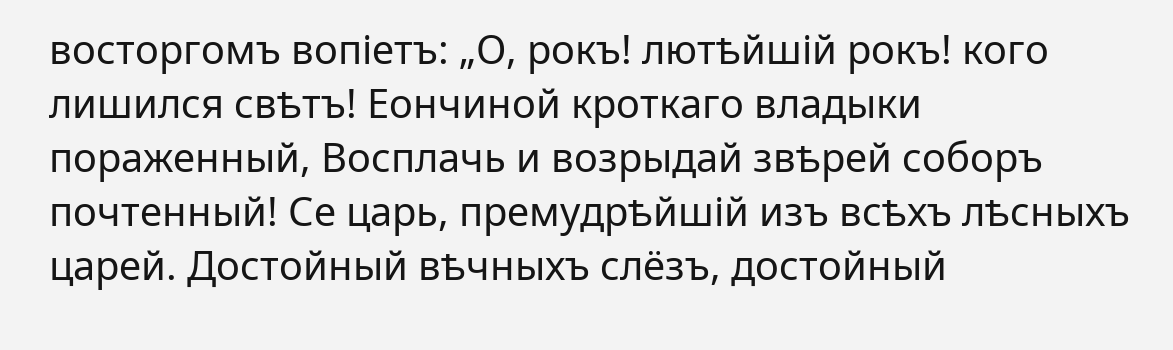восторгомъ вопіетъ: „О, рокъ! лютѣйшій рокъ! кого лишился свѣтъ! Еончиной кроткаго владыки пораженный, Восплачь и возрыдай звѣрей соборъ почтенный! Се царь, премудрѣйшій изъ всѣхъ лѣсныхъ царей. Достойный вѣчныхъ слёзъ, достойный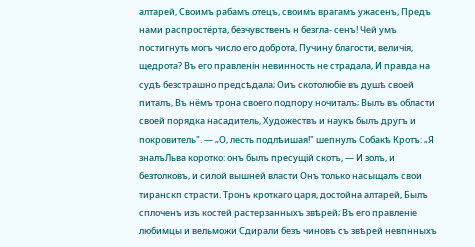алтарей, Своимъ рабамъ отецъ, своимъ врагамъ ужасенъ, Предъ нами распростёрта, безчувственъ н безгла- сенъ! Чей умъ постигнуть могъ число его доброта, Пучину благости, величія, щедрота? Въ его правленін невинность не страдала, И правда на судѣ безстрашно предсѣдала; Оиъ скотолюбіе въ душѣ своей питалъ, Въ нёмъ трона своего подпору ночиталъ; Вылъ въ области своей порядка насадитель, Художествъ и наукъ былъ другъ и покровитель". — „О, лесть подлѣишая!" шепнулъ Собакѣ Кротъ: „Я зналъЛьва коротко: онъ былъ пресущій скотъ, — И золъ, и безтолковъ, и силой вышней власти Онъ только насыщалъ свои тиранскп страсти. Тронъ кроткаго царя, достойна алтарей, Былъ сплоченъ изъ костей растерзанныхъ звѣрей; Въ его правленіе любимцы и вельможи Сдирали безъ чиновъ съ звѣрей невпнныхъ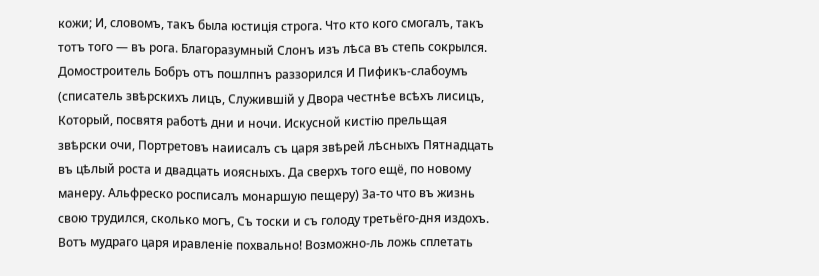кожи; И, словомъ, такъ была юстиція строга. Что кто кого смогалъ, такъ тотъ того — въ рога. Благоразумный Слонъ изъ лѣса въ степь сокрылся. Домостроитель Бобръ отъ пошлпнъ раззорился И Пификъ-слабоумъ (списатель звѣрскихъ лицъ, Служившій у Двора честнѣе всѣхъ лисицъ, Который, посвятя работѣ дни и ночи. Искусной кистію прельщая звѣрски очи, Портретовъ наиисалъ съ царя звѣрей лѣсныхъ Пятнадцать въ цѣлый роста и двадцать иоясныхъ. Да сверхъ того ещё, по новому манеру. Альфреско росписалъ монаршую пещеру) За-то что въ жизнь свою трудился, сколько могъ, Съ тоски и съ голоду третьёго-дня издохъ. Вотъ мудраго царя иравленіе похвально! Возможно-ль ложь сплетать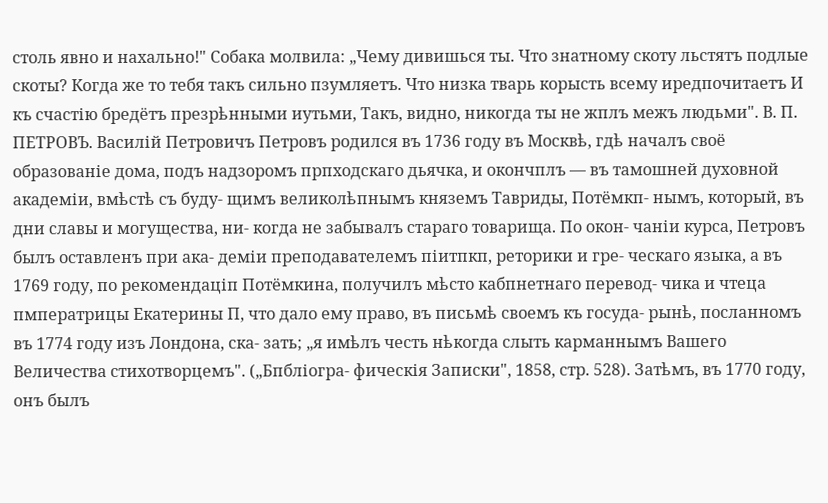столь явно и нахально!" Собака молвила: „Чему дивишься ты. Что знатному скоту льстятъ подлые скоты? Когда же то тебя такъ сильно пзумляетъ. Что низка тварь корысть всему иредпочитаетъ И къ счастію бредётъ презрѣнными иутьми, Такъ, видно, никогда ты не жплъ межъ людьми". В. П. ПЕТРОВЪ. Василій Петровичъ Петровъ родился въ 1736 году въ Москвѣ, гдѣ началъ своё образованіе дома, подъ надзоромъ прпходскаго дьячка, и окончплъ — въ тамошней духовной академіи, вмѣстѣ съ буду- щимъ великолѣпнымъ княземъ Тавриды, Потёмкп- нымъ, который, въ дни славы и могущества, ни- когда не забывалъ стараго товарища. По окон- чаніи курса, Петровъ былъ оставленъ при ака- деміи преподавателемъ піитпкп, реторики и гре- ческаго языка, а въ 1769 году, по рекомендаціп Потёмкина, получилъ мѣсто кабпнетнаго перевод- чика и чтеца пмператрицы Екатерины П, что дало ему право, въ письмѣ своемъ къ госуда- рынѣ, посланномъ въ 1774 году изъ Лондона, ска- зать; „я имѣлъ честь нѣкогда слыть карманнымъ Вашего Величества стихотворцемъ". („Бпбліогра- фическія Записки", 1858, стр. 528). Затѣмъ, въ 1770 году, онъ былъ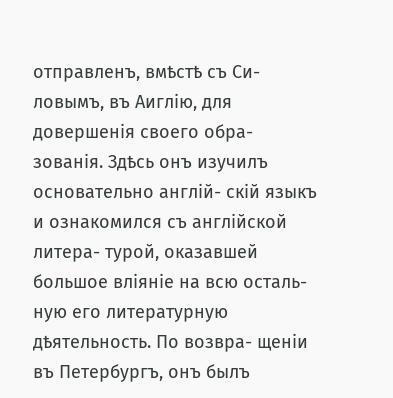отправленъ, вмѣстѣ съ Си- ловымъ, въ Аиглію, для довершенія своего обра- зованія. Здѣсь онъ изучилъ основательно англій- скій языкъ и ознакомился съ англійской литера- турой, оказавшей большое вліяніе на всю осталь- ную его литературную дѣятельность. По возвра- щеніи въ Петербургъ, онъ былъ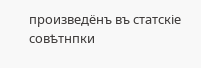произведёнъ въ статскіе совѣтнпки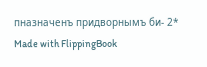пназначенъ придворнымъ би- 2*
Made with FlippingBook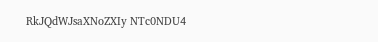RkJQdWJsaXNoZXIy NTc0NDU4